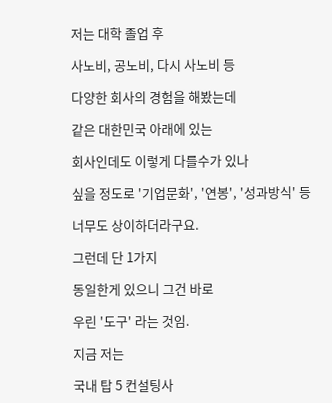저는 대학 졸업 후

사노비, 공노비, 다시 사노비 등

다양한 회사의 경험을 해봤는데

같은 대한민국 아래에 있는

회사인데도 이렇게 다를수가 있나

싶을 정도로 '기업문화', '연봉', '성과방식' 등

너무도 상이하더라구요.

그런데 단 1가지

동일한게 있으니 그건 바로

우린 '도구' 라는 것임.

지금 저는

국내 탑 5 컨설팅사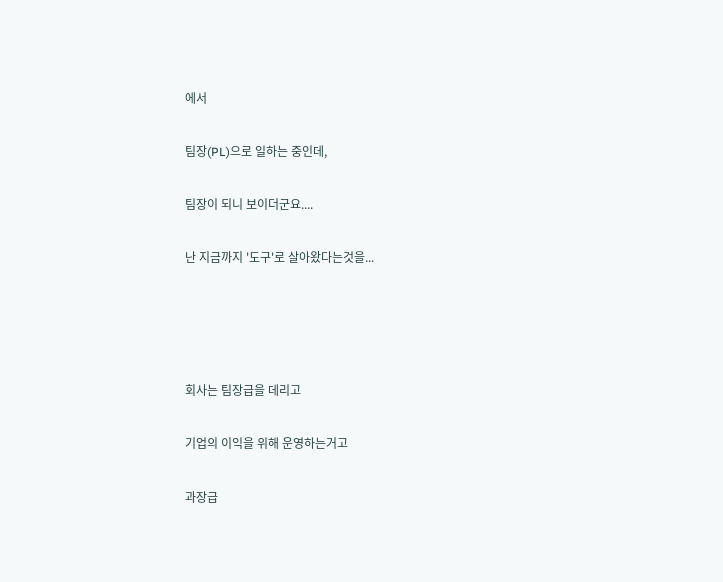에서

팀장(PL)으로 일하는 중인데,

팀장이 되니 보이더군요....

난 지금까지 '도구'로 살아왔다는것을...




회사는 팀장급을 데리고

기업의 이익을 위해 운영하는거고

과장급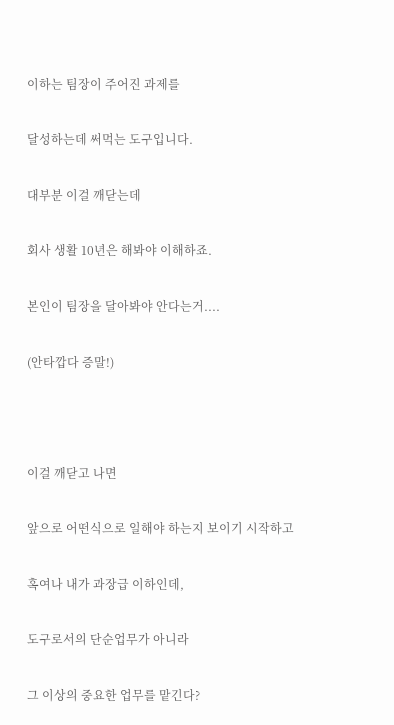이하는 팀장이 주어진 과제를

달성하는데 써먹는 도구입니다.

대부분 이걸 깨닫는데

회사 생활 10년은 해봐야 이해하죠.

본인이 팀장을 달아봐야 안다는거....

(안타깝다 증말!)



이걸 깨닫고 나면

앞으로 어떤식으로 일해야 하는지 보이기 시작하고

혹여나 내가 과장급 이하인데,

도구로서의 단순업무가 아니라

그 이상의 중요한 업무를 맡긴다?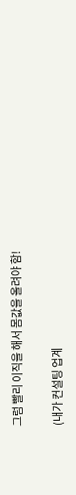그럼 빨리 이직을 해서 몸값을 올려야 함!

(내가 컨설팅 업계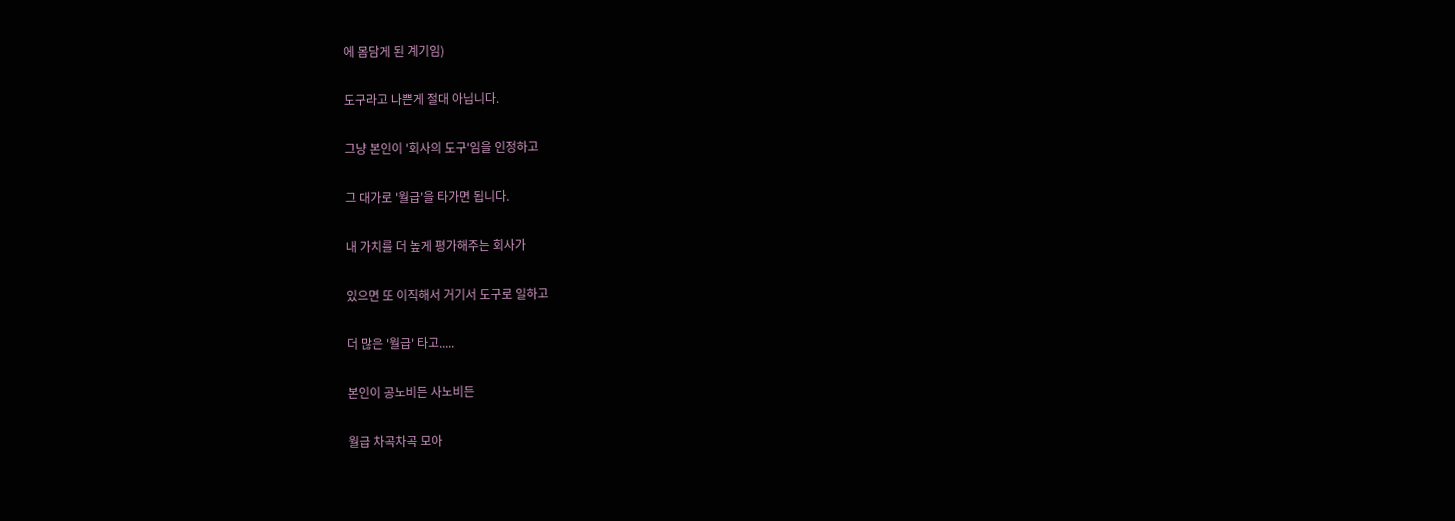에 몸담게 된 계기임)

도구라고 나쁜게 절대 아닙니다.

그냥 본인이 '회사의 도구'임을 인정하고

그 대가로 '월급'을 타가면 됩니다.

내 가치를 더 높게 평가해주는 회사가

있으면 또 이직해서 거기서 도구로 일하고

더 많은 '월급' 타고.....

본인이 공노비든 사노비든

월급 차곡차곡 모아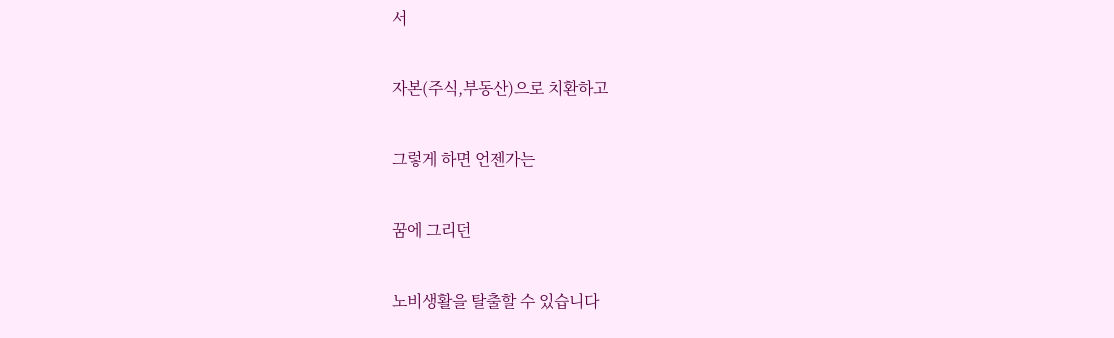서

자본(주식,부동산)으로 치환하고

그렇게 하면 언젠가는

꿈에 그리던

노비생활을 탈출할 수 있습니다